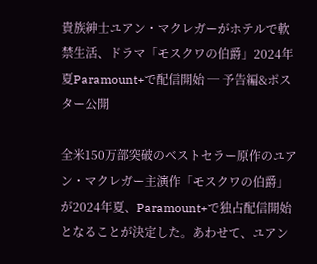貴族紳士ユアン・マクレガーがホテルで軟禁生活、ドラマ「モスクワの伯爵」2024年夏Paramount+で配信開始 ─ 予告編&ポスター公開

全米150万部突破のベストセラー原作のユアン・マクレガー主演作「モスクワの伯爵」が2024年夏、Paramount+で独占配信開始となることが決定した。あわせて、ユアン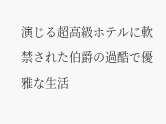演じる超高級ホテルに軟禁された伯爵の過酷で優雅な生活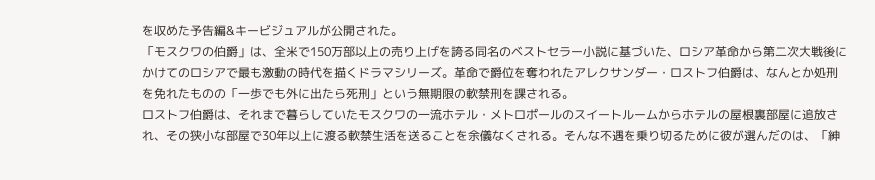を収めた予告編&キービジュアルが公開された。
「モスクワの伯爵」は、全米で150万部以上の売り上げを誇る同名のベストセラー小説に基づいた、ロシア革命から第二次大戦後にかけてのロシアで最も激動の時代を描くドラマシリーズ。革命で爵位を奪われたアレクサンダー・ロストフ伯爵は、なんとか処刑を免れたものの「一歩でも外に出たら死刑」という無期限の軟禁刑を課される。
ロストフ伯爵は、それまで暮らしていたモスクワの一流ホテル・メトロポールのスイートルームからホテルの屋根裏部屋に追放され、その狭小な部屋で30年以上に渡る軟禁生活を送ることを余儀なくされる。そんな不遇を乗り切るために彼が選んだのは、「紳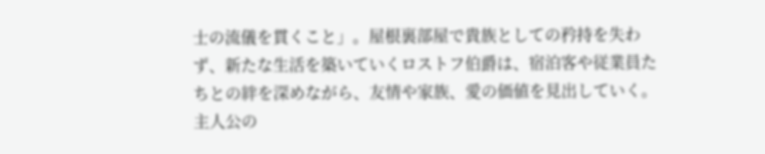士の流儀を貫くこと」。屋根裏部屋で貴族としての矜持を失わず、新たな生活を築いていくロストフ伯爵は、宿泊客や従業員たちとの絆を深めながら、友情や家族、愛の価値を見出していく。
主人公の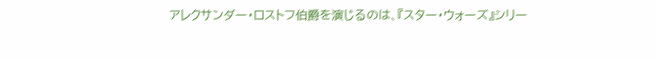アレクサンダー・ロストフ伯爵を演じるのは、『スター・ウォーズ』シリー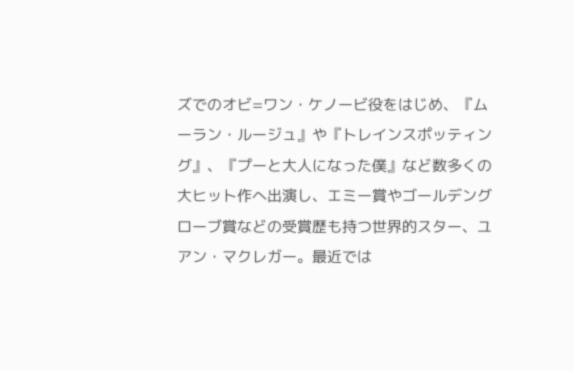ズでのオビ=ワン・ケノービ役をはじめ、『ムーラン・ルージュ』や『トレインスポッティング』、『プーと大人になった僕』など数多くの大ヒット作へ出演し、エミー賞やゴールデングローブ賞などの受賞歴も持つ世界的スター、ユアン・マクレガー。最近では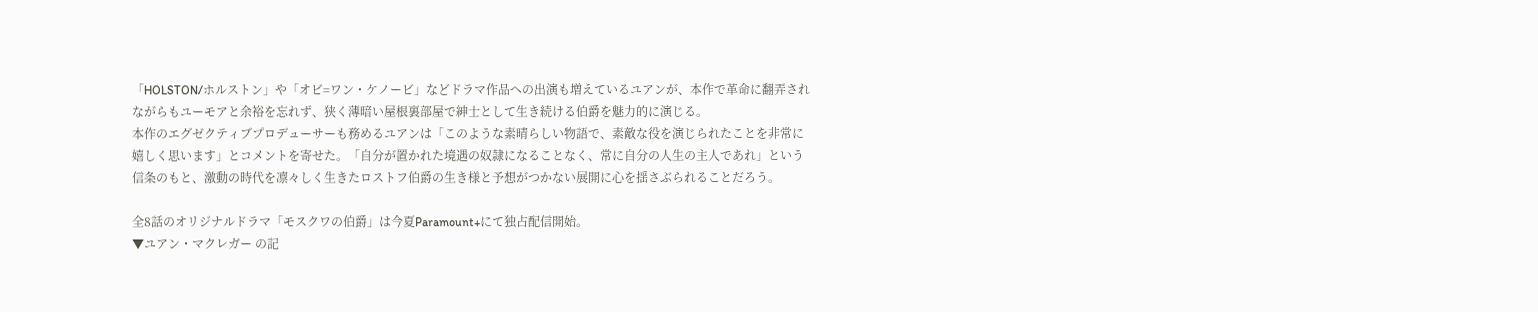「HOLSTON/ホルストン」や「オビ=ワン・ケノービ」などドラマ作品への出演も増えているユアンが、本作で革命に翻弄されながらもユーモアと余裕を忘れず、狭く薄暗い屋根裏部屋で紳士として生き続ける伯爵を魅力的に演じる。
本作のエグゼクティブプロデューサーも務めるユアンは「このような素晴らしい物語で、素敵な役を演じられたことを非常に嬉しく思います」とコメントを寄せた。「自分が置かれた境遇の奴隷になることなく、常に自分の人生の主人であれ」という信条のもと、激動の時代を凛々しく生きたロストフ伯爵の生き様と予想がつかない展開に心を揺さぶられることだろう。

全8話のオリジナルドラマ「モスクワの伯爵」は今夏Paramount+にて独占配信開始。
▼ユアン・マクレガー の記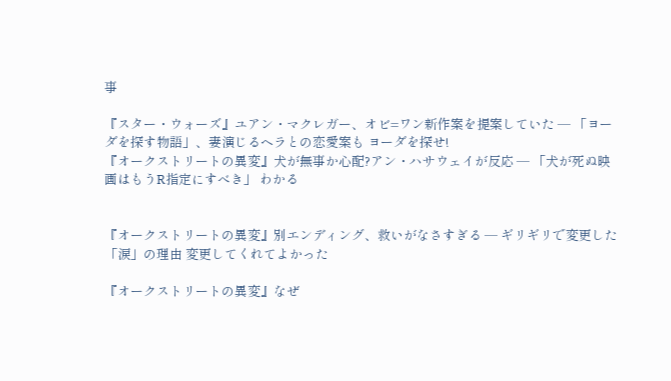事

『スター・ウォーズ』ユアン・マクレガー、オビ=ワン新作案を提案していた ─ 「ヨーダを探す物語」、妻演じるヘラとの恋愛案も ヨーダを探せ!
『オークストリートの異変』犬が無事か心配?アン・ハサウェイが反応 ─ 「犬が死ぬ映画はもうR指定にすべき」 わかる


『オークストリートの異変』別エンディング、救いがなさすぎる ─ ギリギリで変更した「涙」の理由 変更してくれてよかった

『オークストリートの異変』なぜ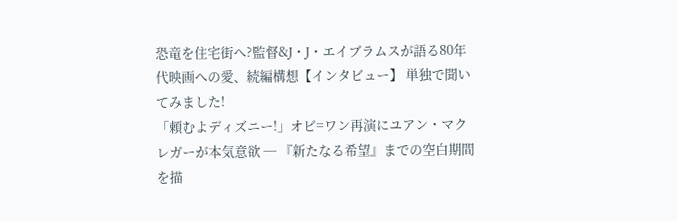恐竜を住宅街へ?監督&J・J・エイブラムスが語る80年代映画への愛、続編構想【インタビュー】 単独で聞いてみました!
「頼むよディズニー!」オビ=ワン再演にユアン・マクレガーが本気意欲 ─ 『新たなる希望』までの空白期間を描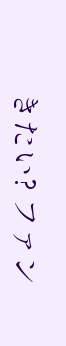きたい? ファン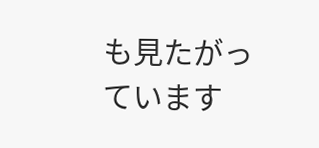も見たがっています